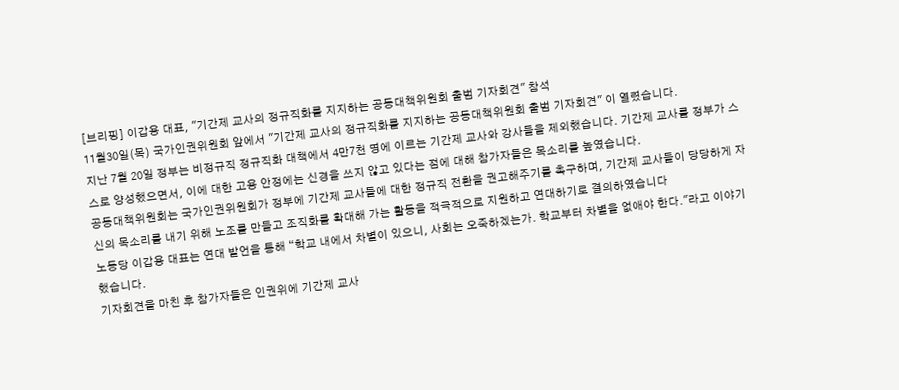[브리핑] 이갑용 대표, "기간제 교사의 정규직화를 지지하는 공동대책위원회 출범 기자회견" 참석
11월30일(목) 국가인권위원회 앞에서 "기간제 교사의 정규직화를 지지하는 공동대책위원회 출범 기자회견" 이 열렸습니다.
지난 7월 20일 정부는 비정규직 정규직화 대책에서 4만7천 명에 이르는 기간제 교사와 강사들을 제외했습니다. 기간제 교사를 정부가 스스로 양성했으면서, 이에 대한 고용 안정에는 신경을 쓰지 않고 있다는 점에 대해 참가자들은 목소리를 높였습니다.
공동대책위원회는 국가인권위원회가 정부에 기간제 교사들에 대한 정규직 전환을 권고해주기를 촉구하며, 기간제 교사들이 당당하게 자신의 목소리를 내기 위해 노조를 만들고 조직화를 확대해 가는 활동을 적극적으로 지원하고 연대하기로 결의하였습니다
노동당 이갑용 대표는 연대 발언을 통해 “학교 내에서 차별이 있으니, 사회는 오죽하겠는가. 학교부터 차별을 없애야 한다."라고 이야기했습니다.
기자회견을 마친 후 참가자들은 인권위에 기간제 교사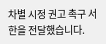차별 시정 권고 촉구 서한을 전달했습니다.